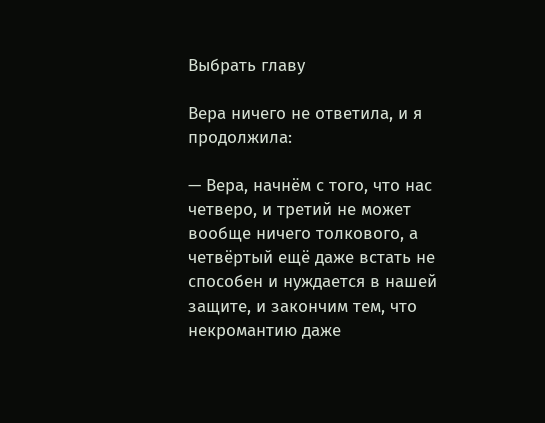Выбрать главу

Вера ничего не ответила, и я продолжила:

— Вера, начнём с того, что нас четверо, и третий не может вообще ничего толкового, а четвёртый ещё даже встать не способен и нуждается в нашей защите, и закончим тем, что некромантию даже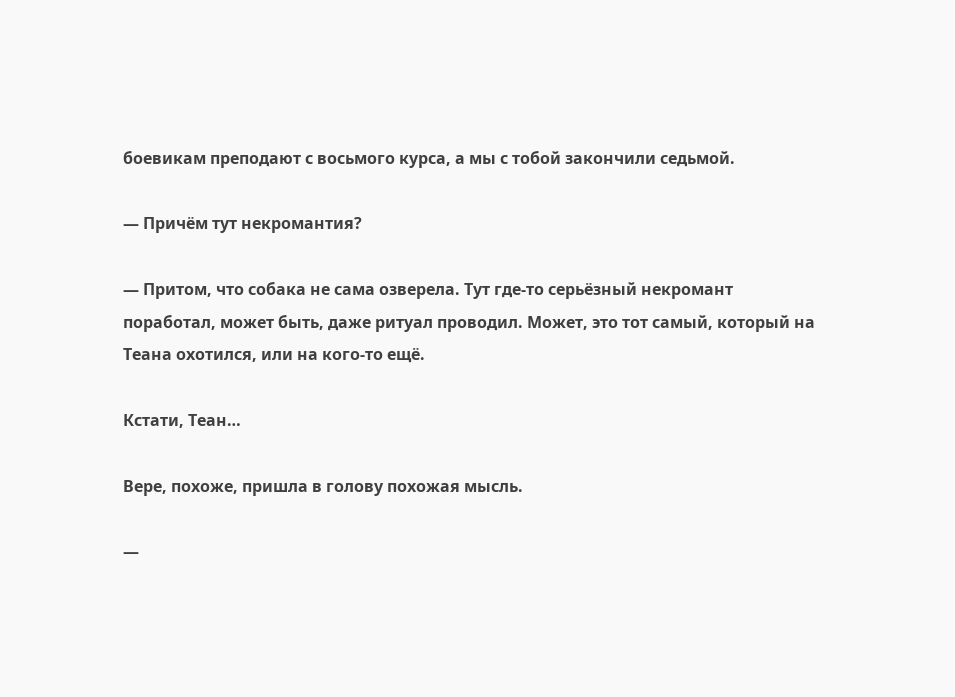боевикам преподают с восьмого курса, а мы с тобой закончили седьмой.

— Причём тут некромантия?

— Притом, что собака не сама озверела. Тут где-то серьёзный некромант поработал, может быть, даже ритуал проводил. Может, это тот самый, который на Теана охотился, или на кого-то ещё.

Кстати, Теан…

Вере, похоже, пришла в голову похожая мысль.

—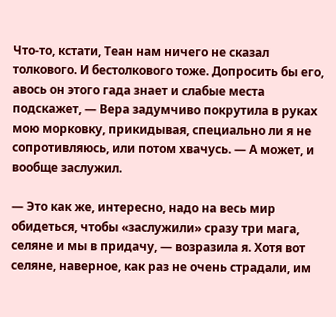Что-то, кстати, Теан нам ничего не сказал толкового. И бестолкового тоже. Допросить бы его, авось он этого гада знает и слабые места подскажет, — Вера задумчиво покрутила в руках мою морковку, прикидывая, специально ли я не сопротивляюсь, или потом хвачусь. — А может, и вообще заслужил.

— Это как же, интересно, надо на весь мир обидеться, чтобы «заслужили» сразу три мага, селяне и мы в придачу, — возразила я. Хотя вот селяне, наверное, как раз не очень страдали, им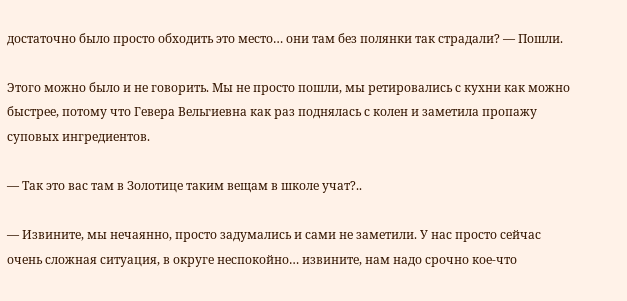достаточно было просто обходить это место… они там без полянки так страдали? — Пошли.

Этого можно было и не говорить. Мы не просто пошли, мы ретировались с кухни как можно быстрее, потому что Гевера Вельгиевна как раз поднялась с колен и заметила пропажу суповых ингредиентов.

— Так это вас там в Золотице таким вещам в школе учат?..

— Извините, мы нечаянно, просто задумались и сами не заметили. У нас просто сейчас очень сложная ситуация, в округе неспокойно… извините, нам надо срочно кое-что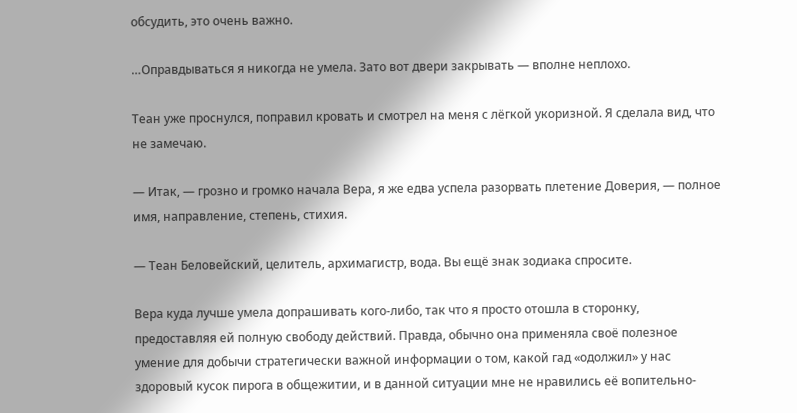обсудить, это очень важно.

…Оправдываться я никогда не умела. Зато вот двери закрывать — вполне неплохо.

Теан уже проснулся, поправил кровать и смотрел на меня с лёгкой укоризной. Я сделала вид, что не замечаю.

— Итак, — грозно и громко начала Вера, я же едва успела разорвать плетение Доверия, — полное имя, направление, степень, стихия.

— Теан Беловейский, целитель, архимагистр, вода. Вы ещё знак зодиака спросите.

Вера куда лучше умела допрашивать кого-либо, так что я просто отошла в сторонку, предоставляя ей полную свободу действий. Правда, обычно она применяла своё полезное умение для добычи стратегически важной информации о том, какой гад «одолжил» у нас здоровый кусок пирога в общежитии, и в данной ситуации мне не нравились её вопительно-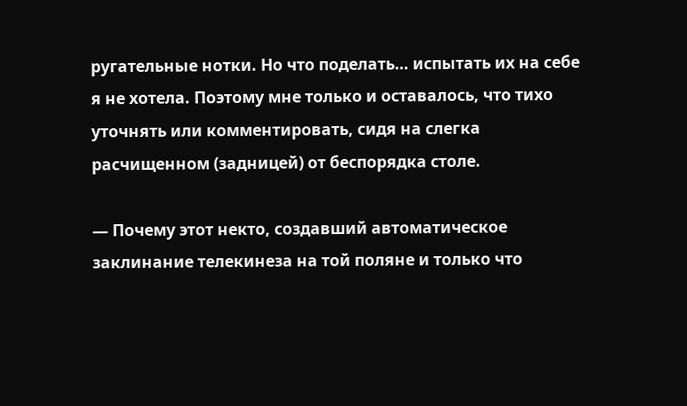ругательные нотки. Но что поделать… испытать их на себе я не хотела. Поэтому мне только и оставалось, что тихо уточнять или комментировать, сидя на слегка расчищенном (задницей) от беспорядка столе.

— Почему этот некто, создавший автоматическое заклинание телекинеза на той поляне и только что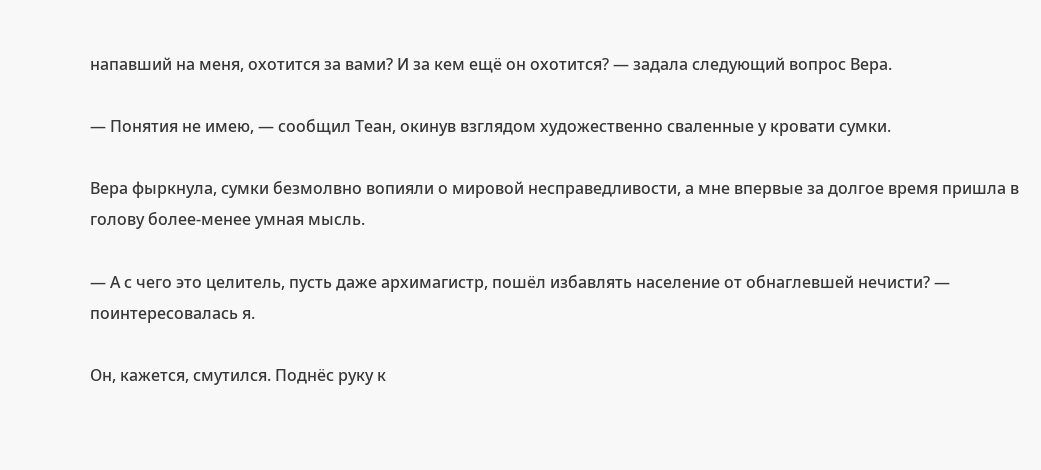напавший на меня, охотится за вами? И за кем ещё он охотится? — задала следующий вопрос Вера.

— Понятия не имею, — сообщил Теан, окинув взглядом художественно сваленные у кровати сумки.

Вера фыркнула, сумки безмолвно вопияли о мировой несправедливости, а мне впервые за долгое время пришла в голову более-менее умная мысль.

— А с чего это целитель, пусть даже архимагистр, пошёл избавлять население от обнаглевшей нечисти? — поинтересовалась я.

Он, кажется, смутился. Поднёс руку к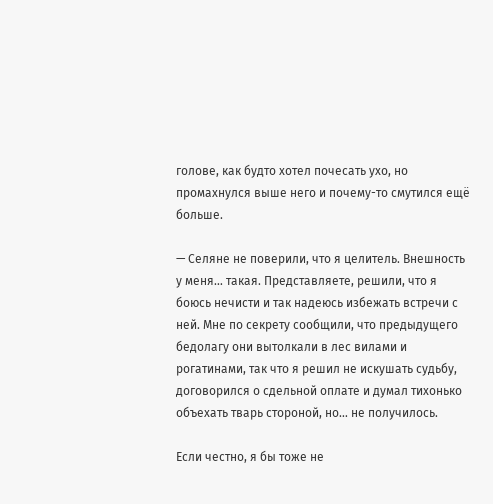голове, как будто хотел почесать ухо, но промахнулся выше него и почему-то смутился ещё больше.

— Селяне не поверили, что я целитель. Внешность у меня… такая. Представляете, решили, что я боюсь нечисти и так надеюсь избежать встречи с ней. Мне по секрету сообщили, что предыдущего бедолагу они вытолкали в лес вилами и рогатинами, так что я решил не искушать судьбу, договорился о сдельной оплате и думал тихонько объехать тварь стороной, но… не получилось.

Если честно, я бы тоже не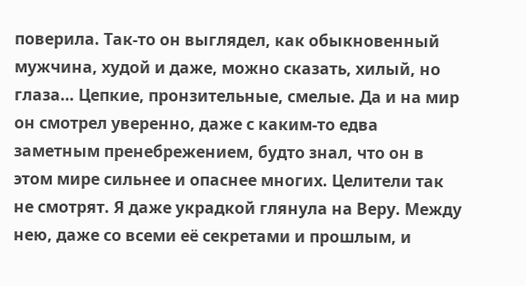поверила. Так-то он выглядел, как обыкновенный мужчина, худой и даже, можно сказать, хилый, но глаза… Цепкие, пронзительные, смелые. Да и на мир он смотрел уверенно, даже с каким-то едва заметным пренебрежением, будто знал, что он в этом мире сильнее и опаснее многих. Целители так не смотрят. Я даже украдкой глянула на Веру. Между нею, даже со всеми её секретами и прошлым, и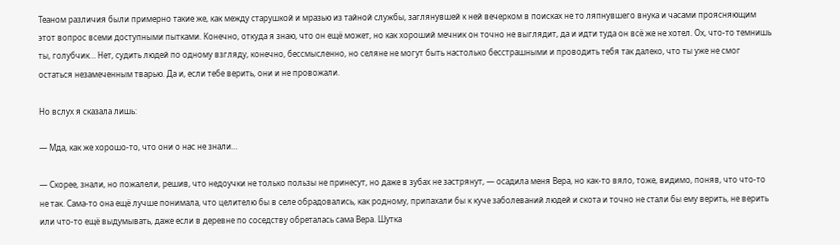Теаном различия были примерно такие же, как между старушкой и мразью из тайной службы, заглянувшей к ней вечерком в поисках не то ляпнувшего внука и часами проясняющим этот вопрос всеми доступными пытками. Конечно, откуда я знаю, что он ещё может, но как хороший мечник он точно не выглядит, да и идти туда он всё же не хотел. Ох, что-то темнишь ты, голубчик… Нет, судить людей по одному взгляду, конечно, бессмысленно, но селяне не могут быть настолько бесстрашными и проводить тебя так далеко, что ты уже не смог остаться незамеченным тварью. Да и, если тебе верить, они и не провожали.

Но вслух я сказала лишь:

— Мда, как же хорошо-то, что они о нас не знали…

— Скорее, знали, но пожалели, решив, что недоучки не только пользы не принесут, но даже в зубах не застрянут, — осадила меня Вера, но как-то вяло, тоже, видимо, поняв, что что-то не так. Сама-то она ещё лучше понимала, что целителю бы в селе обрадовались, как родному, припахали бы к куче заболеваний людей и скота и точно не стали бы ему верить, не верить или что-то ещё выдумывать, даже если в деревне по соседству обреталась сама Вера. Шутка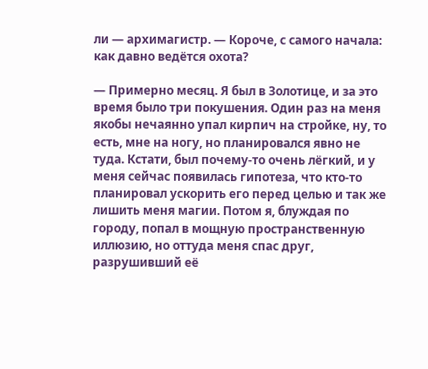ли — архимагистр. — Короче, с самого начала: как давно ведётся охота?

— Примерно месяц. Я был в Золотице, и за это время было три покушения. Один раз на меня якобы нечаянно упал кирпич на стройке, ну, то есть, мне на ногу, но планировался явно не туда. Кстати, был почему-то очень лёгкий, и у меня сейчас появилась гипотеза, что кто-то планировал ускорить его перед целью и так же лишить меня магии. Потом я, блуждая по городу, попал в мощную пространственную иллюзию, но оттуда меня спас друг, разрушивший её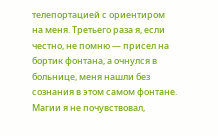телепортацией с ориентиром на меня. Третьего раза я, если честно, не помню — присел на бортик фонтана, а очнулся в больнице, меня нашли без сознания в этом самом фонтане. Магии я не почувствовал,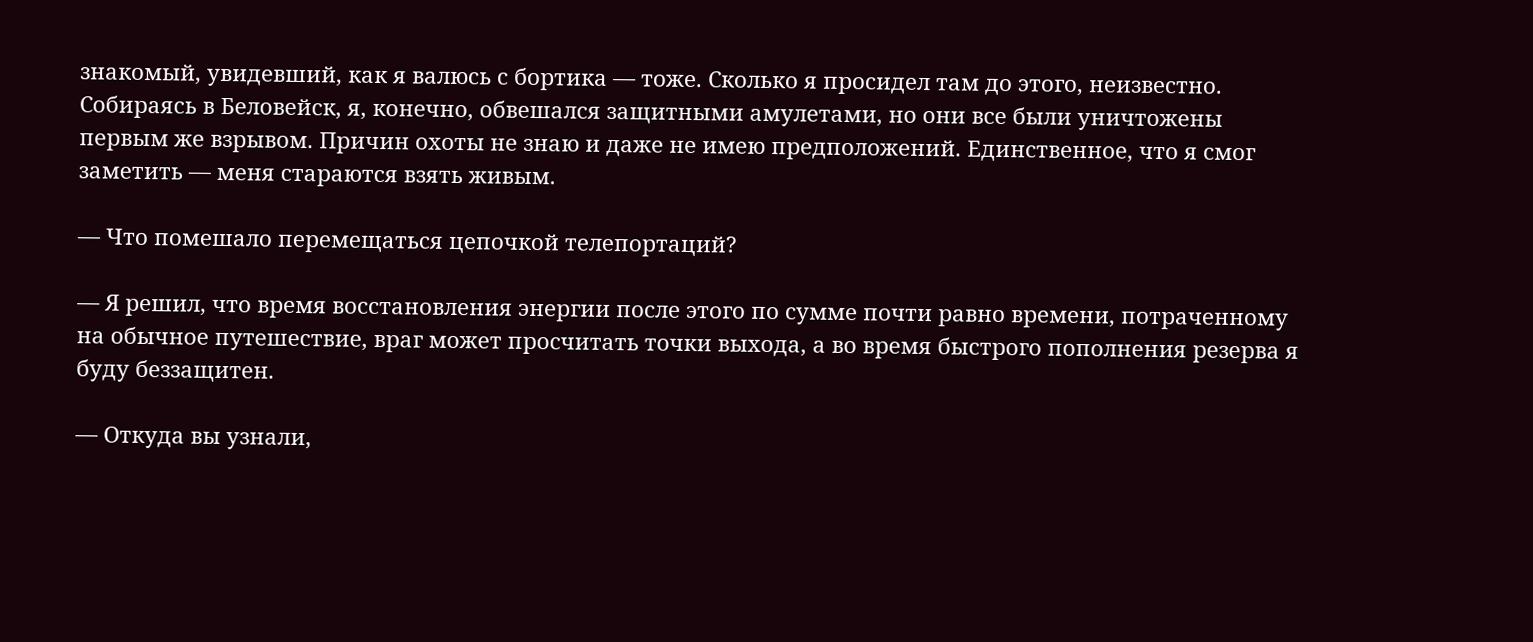знакомый, увидевший, как я валюсь с бортика — тоже. Сколько я просидел там до этого, неизвестно. Собираясь в Беловейск, я, конечно, обвешался защитными амулетами, но они все были уничтожены первым же взрывом. Причин охоты не знаю и даже не имею предположений. Единственное, что я смог заметить — меня стараются взять живым.

— Что помешало перемещаться цепочкой телепортаций?

— Я решил, что время восстановления энергии после этого по сумме почти равно времени, потраченному на обычное путешествие, враг может просчитать точки выхода, а во время быстрого пополнения резерва я буду беззащитен.

— Откуда вы узнали,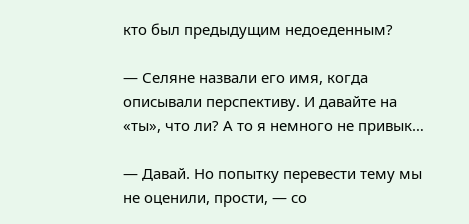кто был предыдущим недоеденным?

— Селяне назвали его имя, когда описывали перспективу. И давайте на «ты», что ли? А то я немного не привык…

— Давай. Но попытку перевести тему мы не оценили, прости, — со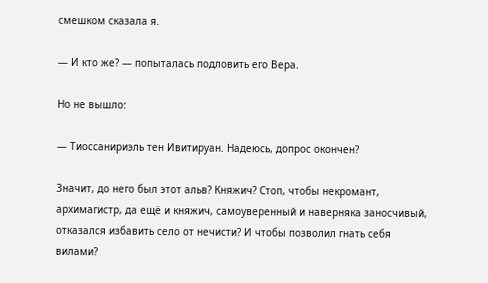смешком сказала я.

— И кто же? — попыталась подловить его Вера.

Но не вышло:

— Тиоссанириэль тен Ивитируан. Надеюсь, допрос окончен?

Значит, до него был этот альв? Княжич? Стоп, чтобы некромант, архимагистр, да ещё и княжич, самоуверенный и наверняка заносчивый, отказался избавить село от нечисти? И чтобы позволил гнать себя вилами?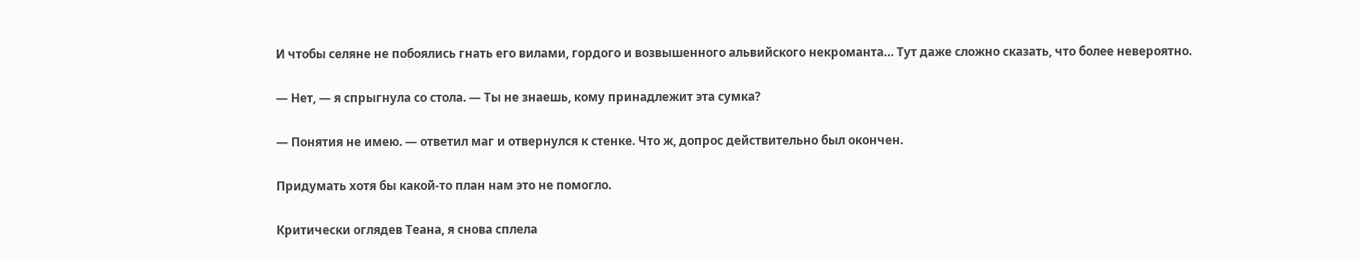И чтобы селяне не побоялись гнать его вилами, гордого и возвышенного альвийского некроманта… Тут даже сложно сказать, что более невероятно.

— Нет, — я спрыгнула со стола. — Ты не знаешь, кому принадлежит эта сумка?

— Понятия не имею. — ответил маг и отвернулся к стенке. Что ж, допрос действительно был окончен.

Придумать хотя бы какой-то план нам это не помогло.

Критически оглядев Теана, я снова сплела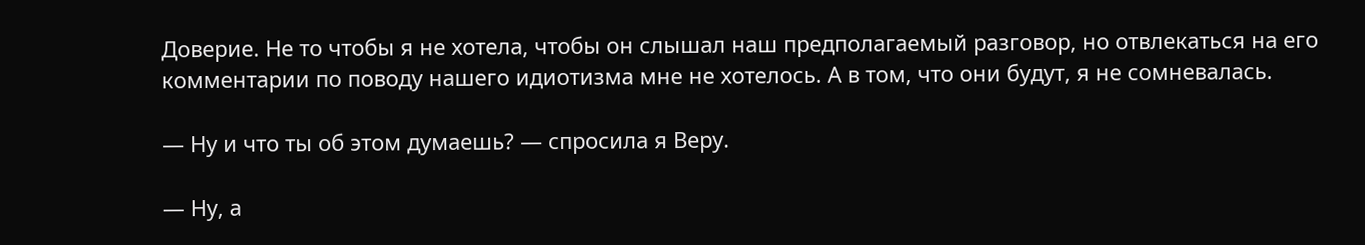Доверие. Не то чтобы я не хотела, чтобы он слышал наш предполагаемый разговор, но отвлекаться на его комментарии по поводу нашего идиотизма мне не хотелось. А в том, что они будут, я не сомневалась.

— Ну и что ты об этом думаешь? — спросила я Веру.

— Ну, а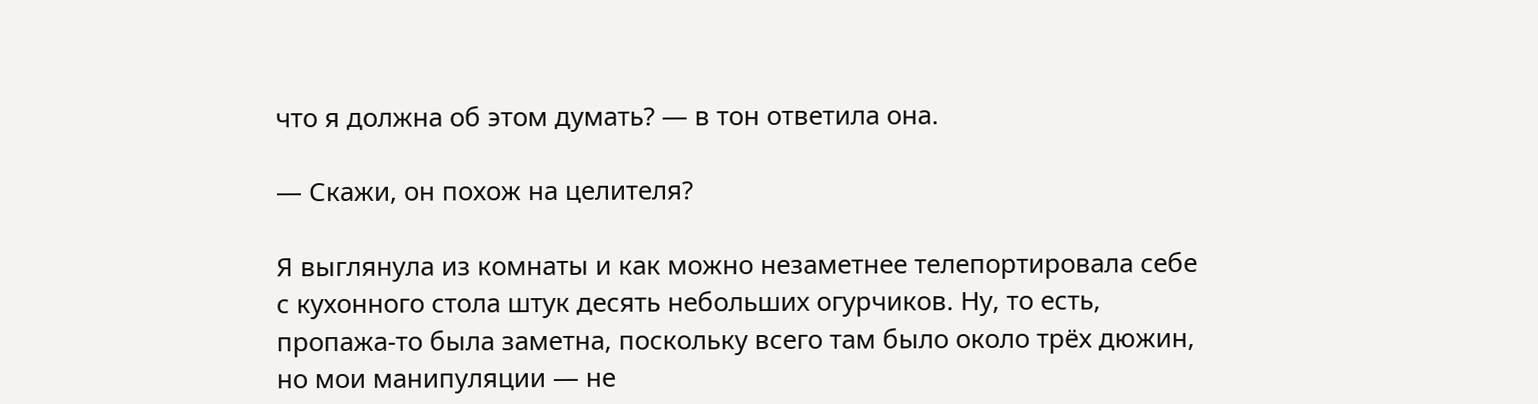что я должна об этом думать? — в тон ответила она.

— Скажи, он похож на целителя?

Я выглянула из комнаты и как можно незаметнее телепортировала себе с кухонного стола штук десять небольших огурчиков. Ну, то есть, пропажа-то была заметна, поскольку всего там было около трёх дюжин, но мои манипуляции — не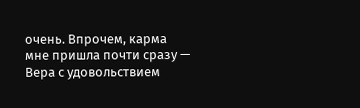очень. Впрочем, карма мне пришла почти сразу — Вера с удовольствием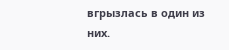вгрызлась в один из них.